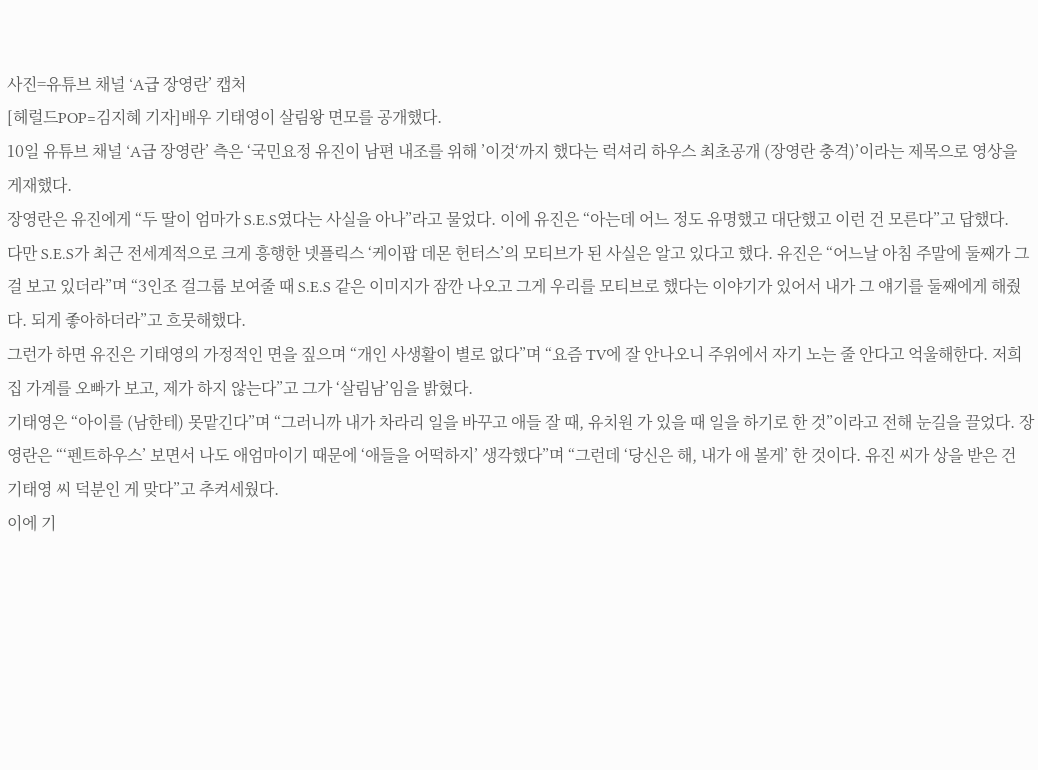사진=유튜브 채널 ‘A급 장영란’ 캡처
[헤럴드POP=김지혜 기자]배우 기태영이 살림왕 면모를 공개했다.
10일 유튜브 채널 ‘A급 장영란’ 측은 ‘국민요정 유진이 남편 내조를 위해 ’이것‘까지 했다는 럭셔리 하우스 최초공개 (장영란 충격)’이라는 제목으로 영상을 게재했다.
장영란은 유진에게 “두 딸이 엄마가 S.E.S였다는 사실을 아나”라고 물었다. 이에 유진은 “아는데 어느 정도 유명했고 대단했고 이런 건 모른다”고 답했다.
다만 S.E.S가 최근 전세계적으로 크게 흥행한 넷플릭스 ‘케이팝 데몬 헌터스’의 모티브가 된 사실은 알고 있다고 했다. 유진은 “어느날 아침 주말에 둘째가 그걸 보고 있더라”며 “3인조 걸그룹 보여줄 때 S.E.S 같은 이미지가 잠깐 나오고 그게 우리를 모티브로 했다는 이야기가 있어서 내가 그 얘기를 둘째에게 해줬다. 되게 좋아하더라”고 흐뭇해했다.
그런가 하면 유진은 기태영의 가정적인 면을 짚으며 “개인 사생활이 별로 없다”며 “요즘 TV에 잘 안나오니 주위에서 자기 노는 줄 안다고 억울해한다. 저희 집 가계를 오빠가 보고, 제가 하지 않는다”고 그가 ‘살림남’임을 밝혔다.
기태영은 “아이를 (남한테) 못맡긴다”며 “그러니까 내가 차라리 일을 바꾸고 애들 잘 때, 유치원 가 있을 때 일을 하기로 한 것”이라고 전해 눈길을 끌었다. 장영란은 “‘펜트하우스’ 보면서 나도 애엄마이기 때문에 ‘애들을 어떡하지’ 생각했다”며 “그런데 ‘당신은 해, 내가 애 볼게’ 한 것이다. 유진 씨가 상을 받은 건 기태영 씨 덕분인 게 맞다”고 추켜세웠다.
이에 기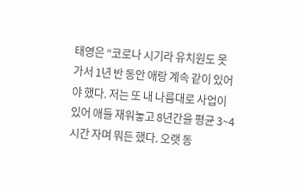태영은 “코로나 시기라 유치원도 못 가서 1년 반 동안 애랑 계속 같이 있어야 했다. 저는 또 내 나름대로 사업이 있어 애들 재워놓고 8년간을 평균 3~4시간 자며 뭐든 했다. 오랫 동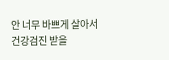안 너무 바쁘게 살아서 건강검진 받을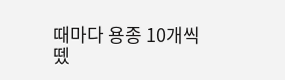때마다 용종 10개씩 뗐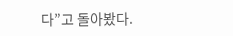다”고 돌아봤다.